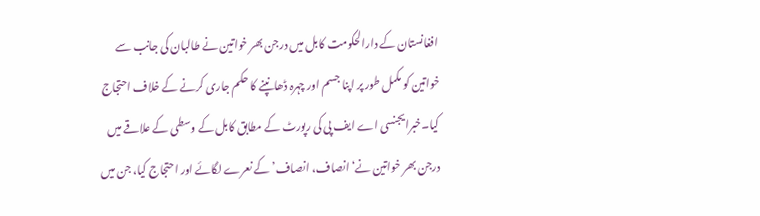افغانستان کے دارالحکومت کابل میں درجن بھر خواتین نے طالبان کی جانب سے خواتین کو مکمل طور پر اپنا جسم اور چہرہ ڈھانپنے کا حکم جاری کرنے کے خلاف احتجاج کیا۔خبرایجنسی اے ایف پی کی رپورٹ کے مطابق کابل کے وسطی کے علاقے میں درجن بھر خواتین نے‘انصاف، انصاف’کے نعرے لگائے اور احتجاج کیا، جن میں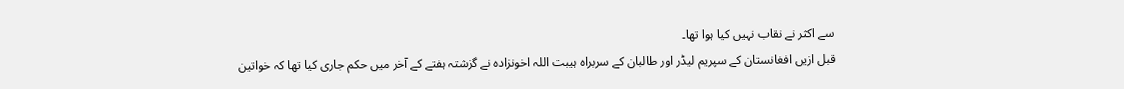سے اکثر نے نقاب نہیں کیا ہوا تھا۔
قبل ازیں افغانستان کے سپریم لیڈر اور طالبان کے سربراہ ہیبت اللہ اخونزادہ نے گزشتہ ہفتے کے آخر میں حکم جاری کیا تھا کہ خواتین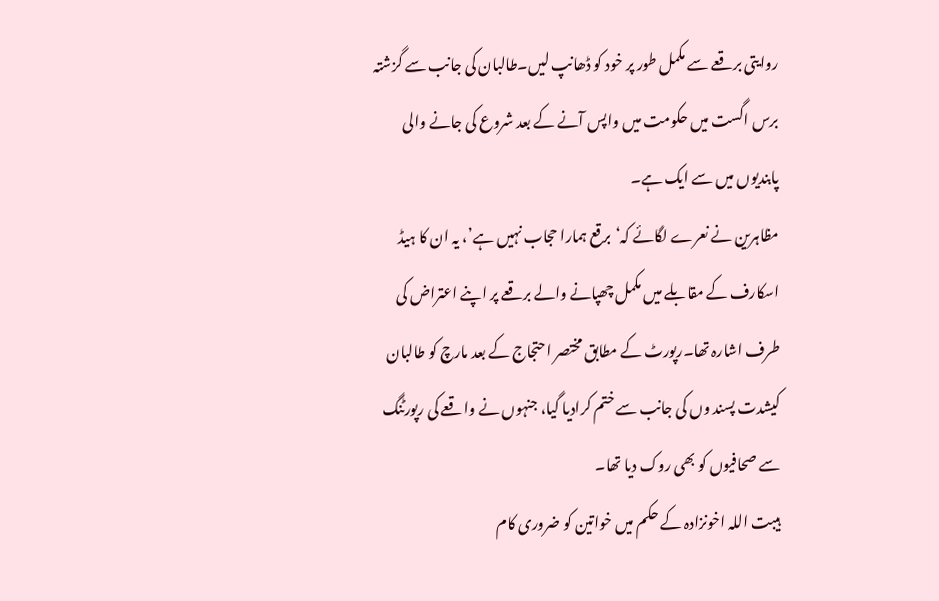روایتی برقعے سے مکمل طور پر خود کو ڈھانپ لیں۔طالبان کی جانب سے گزشتہ برس اگست میں حکومت میں واپس آنے کے بعد شروع کی جانے والی پابندیوں میں سے ایک ہے۔
مظاہرین نے نعرے لگائے کہ‘برقع ہمارا حجاب نہیں ہے’، یہ ان کا ہیڈ اسکارف کے مقابلے میں مکمل چھپانے والے برقعے پر اپنے اعتراض کی طرف اشارہ تھا۔رپورٹ کے مطابق مختصر احتجاج کے بعد مارچ کو طالبان کیشدت پسند وں کی جانب سے ختم کرادیا گیا، جنہوں نے واقعے کی رپورٹنگ سے صحافیوں کو بھی روک دیا تھا۔
ہیبت اللہ اخونزادہ کے حکم میں خواتین کو ضروری کام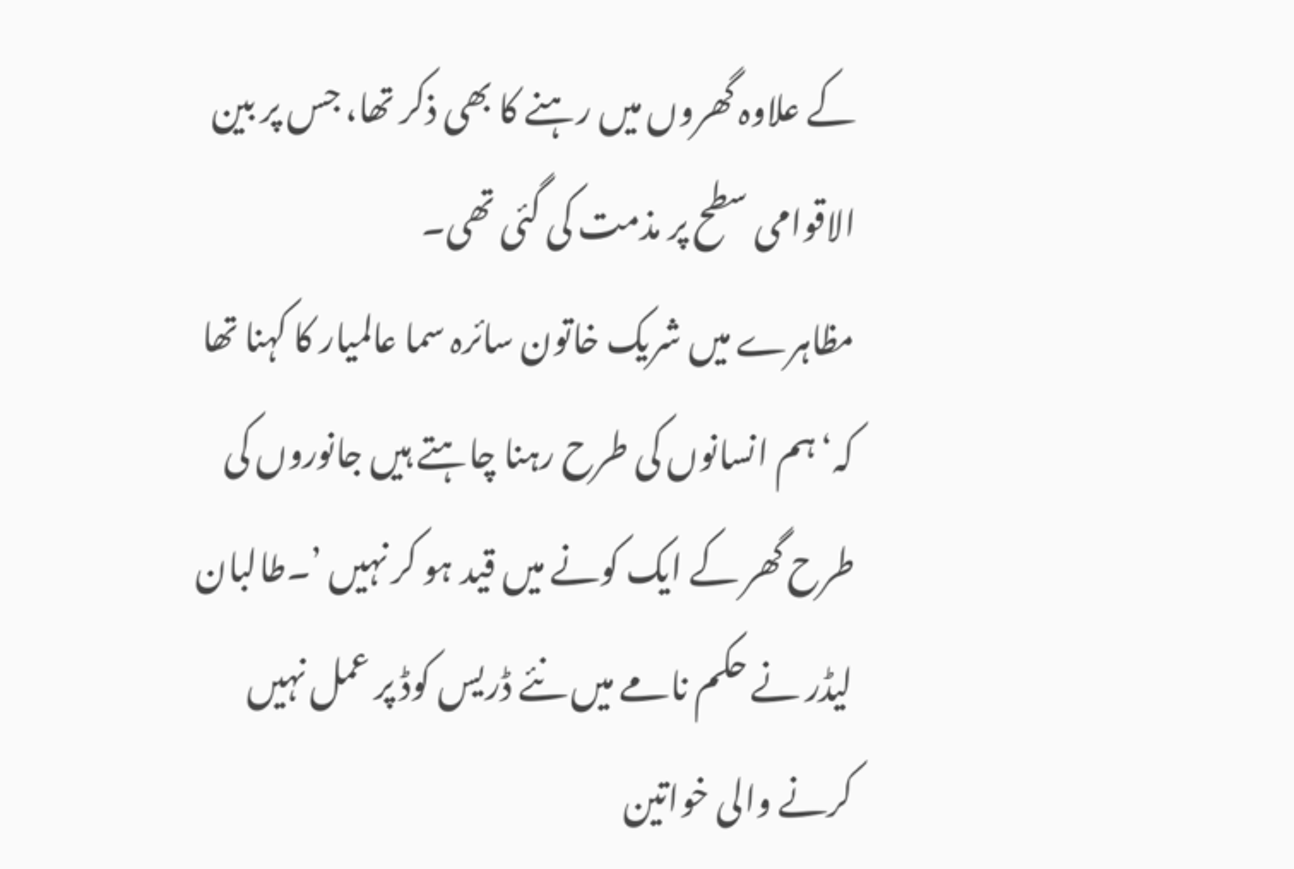کے علاوہ گھروں میں رہنے کا بھی ذکر تھا، جس پر بین الاقوامی سطح پر مذمت کی گئی تھی۔
مظاہرے میں شریک خاتون سائرہ سما عالمیار کا کہنا تھا کہ‘ہم انسانوں کی طرح رہنا چاہتے ہیں جانوروں کی طرح گھر کے ایک کونے میں قید ہو کر نہیں ’۔طالبان لیڈر نے حکم نامے میں نئے ڈریس کوڈ پر عمل نہیں کرنے والی خواتین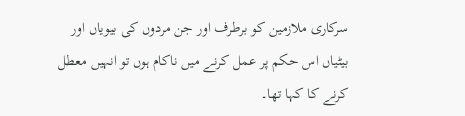سرکاری ملازمین کو برطرف اور جن مردوں کی بیویاں اور بیٹیاں اس حکم پر عمل کرنے میں ناکام ہوں تو انہیں معطل کرنے کا کہا تھا۔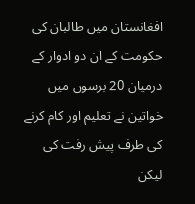افغانستان میں طالبان کی حکومت کے ان دو ادوار کے درمیان 20 برسوں میں خواتین نے تعلیم اور کام کرنے کی طرف پیش رفت کی لیکن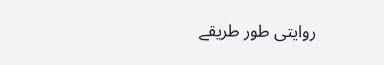روایتی طور طریقے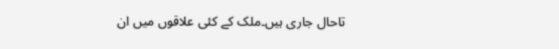تاحال جاری ہیں۔ملک کے کئی علاقوں میں ان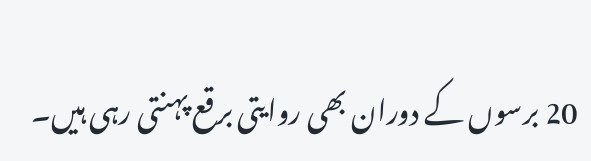20 برسوں کے دوران بھی روایتی برقع پہنتی رہی ہیں۔